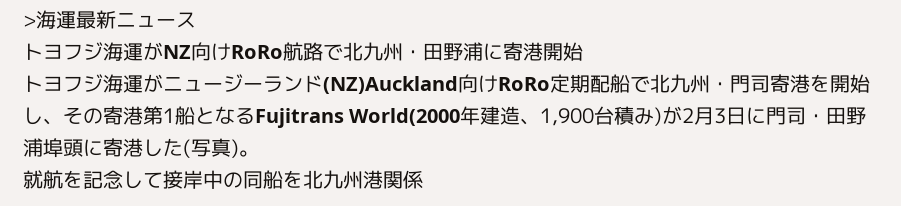>海運最新ニュース
トヨフジ海運がNZ向けRoRo航路で北九州・田野浦に寄港開始
トヨフジ海運がニュージーランド(NZ)Auckland向けRoRo定期配船で北九州・門司寄港を開始し、その寄港第1船となるFujitrans World(2000年建造、1,900台積み)が2月3日に門司・田野浦埠頭に寄港した(写真)。
就航を記念して接岸中の同船を北九州港関係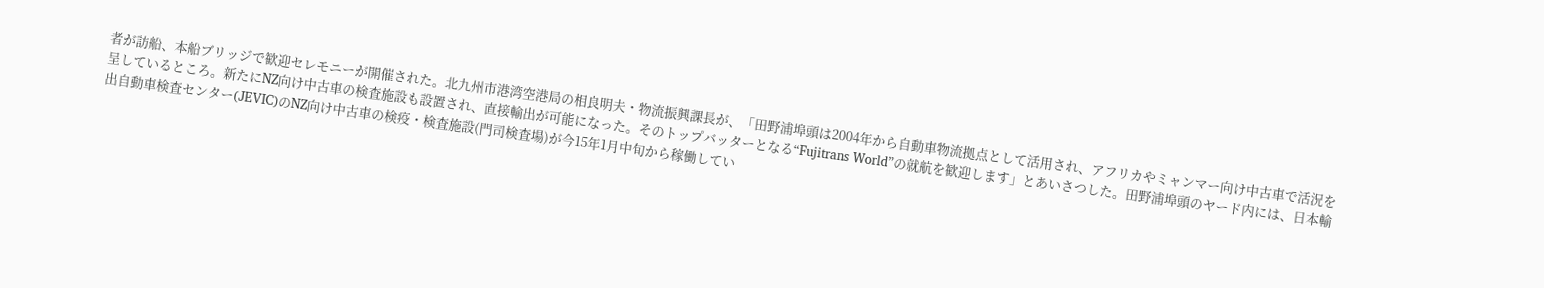者が訪船、本船ブリッジで歓迎セレモニーが開催された。北九州市港湾空港局の相良明夫・物流振興課長が、「田野浦埠頭は2004年から自動車物流拠点として活用され、アフリカやミャンマー向け中古車で活況を呈しているところ。新たにNZ向け中古車の検査施設も設置され、直接輸出が可能になった。そのトップバッターとなる“Fujitrans World”の就航を歓迎します」とあいさつした。田野浦埠頭のヤード内には、日本輸出自動車検査センター(JEVIC)のNZ向け中古車の検疫・検査施設(門司検査場)が今15年1月中旬から稼働してい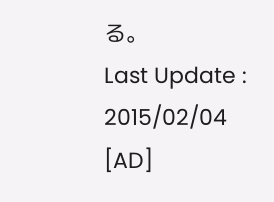る。
Last Update : 2015/02/04
[AD]